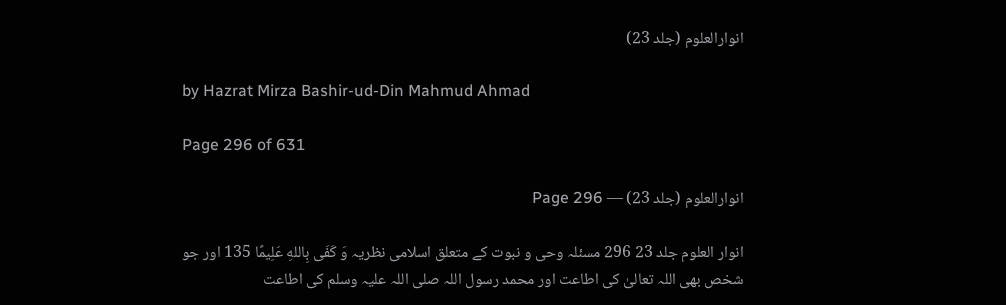انوارالعلوم (جلد 23)

by Hazrat Mirza Bashir-ud-Din Mahmud Ahmad

Page 296 of 631

انوارالعلوم (جلد 23) — Page 296

انوار العلوم جلد 23 296 مسئلہ وحی و نبوت کے متعلق اسلامی نظریہ وَ كَفَى بِاللهِ عَلِيمًا 135 اور جو شخص بھی اللہ تعالیٰ کی اطاعت اور محمد رسول اللہ صلی اللہ علیہ وسلم کی اطاعت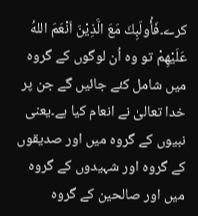کرے۔فَأُولَبِكَ مَعَ الَّذِيْنَ اَنْعَمَ اللهُ عَلَيْهِمْ تو وہ اُن لوگوں کے گروہ میں شامل کئے جائیں گے جن پر خدا تعالیٰ نے انعام کیا ہے۔یعنی نبیوں کے گروہ میں اور صدیقوں کے گروہ اور شہیدوں کے گروہ میں اور صالحین کے گروہ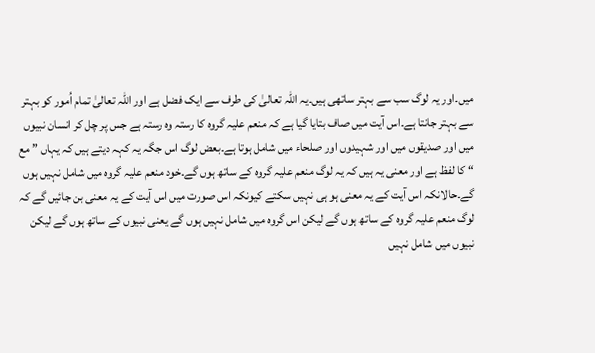میں۔اور یہ لوگ سب سے بہتر ساتھی ہیں۔یہ اللہ تعالیٰ کی طرف سے ایک فضل ہے اور اللہ تعالیٰ تمام اُمور کو بہتر سے بہتر جانتا ہے۔اس آیت میں صاف بتایا گیا ہے کہ منعم علیہ گروہ کا رستہ وہ رستہ ہے جس پر چل کر انسان نبیوں میں اور صدیقوں میں اور شہیدوں اور صلحاء میں شامل ہوتا ہے۔بعض لوگ اس جگہ یہ کہہ دیتے ہیں کہ یہاں ” مع “ کا لفظ ہے اور معنی یہ ہیں کہ یہ لوگ منعم علیہ گروہ کے ساتھ ہوں گے۔خود منعم علیہ گروہ میں شامل نہیں ہوں گے۔حالانکہ اس آیت کے یہ معنی ہو ہی نہیں سکتے کیونکہ اس صورت میں اس آیت کے یہ معنی بن جائیں گے کہ لوگ منعم علیہ گروہ کے ساتھ ہوں گے لیکن اس گروہ میں شامل نہیں ہوں گے یعنی نبیوں کے ساتھ ہوں گے لیکن نبیوں میں شامل نہیں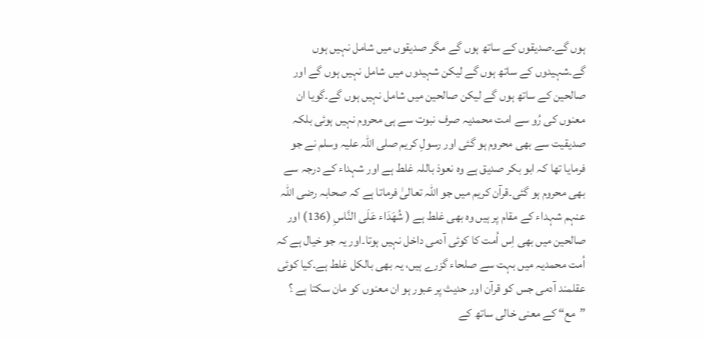ہوں گے۔صدیقوں کے ساتھ ہوں گے مگر صدیقوں میں شامل نہیں ہوں گے۔شہیدوں کے ساتھ ہوں گے لیکن شہیدوں میں شامل نہیں ہوں گے اور صالحین کے ساتھ ہوں گے لیکن صالحین میں شامل نہیں ہوں گے۔گویا ان معنوں کی رُو سے امت محمدیہ صرف نبوت سے ہی محروم نہیں ہوئی بلکہ صدیقیت سے بھی محروم ہو گئی اور رسولِ کریم صلی اللہ علیہ وسلم نے جو فرمایا تھا کہ ابو بکر صدیق ہے وہ نعوذ باللہ غلط ہے اور شہداء کے درجہ سے بھی محروم ہو گئی۔قرآن کریم میں جو اللہ تعالیٰ فرماتا ہے کہ صحابہ رضی اللہ عنہم شہداء کے مقام پر ہیں وہ بھی غلط ہے ( شُهَدَاء عَلَى النَّاسِ (136) اور صالحین میں بھی اِس اُمت کا کوئی آدمی داخل نہیں ہوتا۔اور یہ جو خیال ہے کہ اُمت محمدیہ میں بہت سے صلحاء گزرے ہیں، یہ بھی بالکل غلط ہے۔کیا کوئی عقلمند آدمی جس کو قرآن اور حدیث پر عبور ہو ان معنوں کو مان سکتا ہے ؟ ”مع“ کے معنی خالی ساتھ کے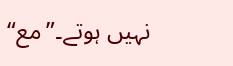نہیں ہوتے۔”مع“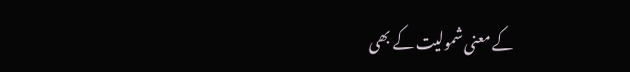کے معنی شمولیت کے بھی